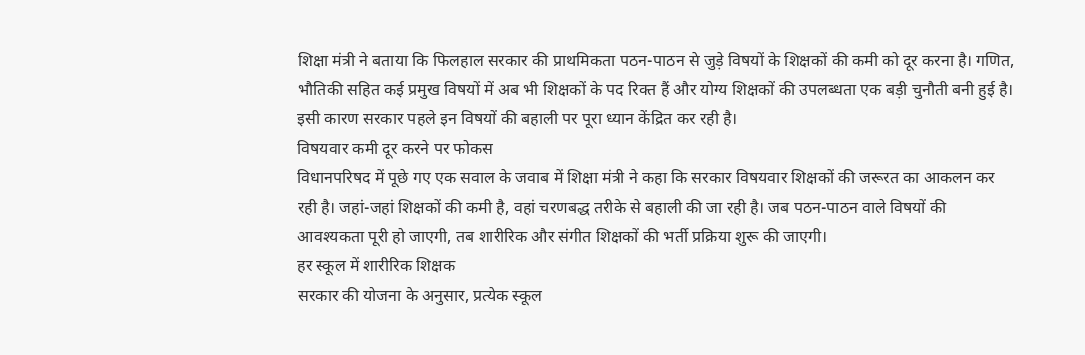शिक्षा मंत्री ने बताया कि फिलहाल सरकार की प्राथमिकता पठन-पाठन से जुड़े विषयों के शिक्षकों की कमी को दूर करना है। गणित, भौतिकी सहित कई प्रमुख विषयों में अब भी शिक्षकों के पद रिक्त हैं और योग्य शिक्षकों की उपलब्धता एक बड़ी चुनौती बनी हुई है। इसी कारण सरकार पहले इन विषयों की बहाली पर पूरा ध्यान केंद्रित कर रही है।
विषयवार कमी दूर करने पर फोकस
विधानपरिषद में पूछे गए एक सवाल के जवाब में शिक्षा मंत्री ने कहा कि सरकार विषयवार शिक्षकों की जरूरत का आकलन कर रही है। जहां-जहां शिक्षकों की कमी है, वहां चरणबद्ध तरीके से बहाली की जा रही है। जब पठन-पाठन वाले विषयों की आवश्यकता पूरी हो जाएगी, तब शारीरिक और संगीत शिक्षकों की भर्ती प्रक्रिया शुरू की जाएगी।
हर स्कूल में शारीरिक शिक्षक
सरकार की योजना के अनुसार, प्रत्येक स्कूल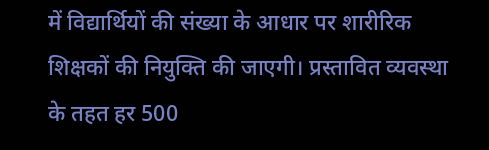में विद्यार्थियों की संख्या के आधार पर शारीरिक शिक्षकों की नियुक्ति की जाएगी। प्रस्तावित व्यवस्था के तहत हर 500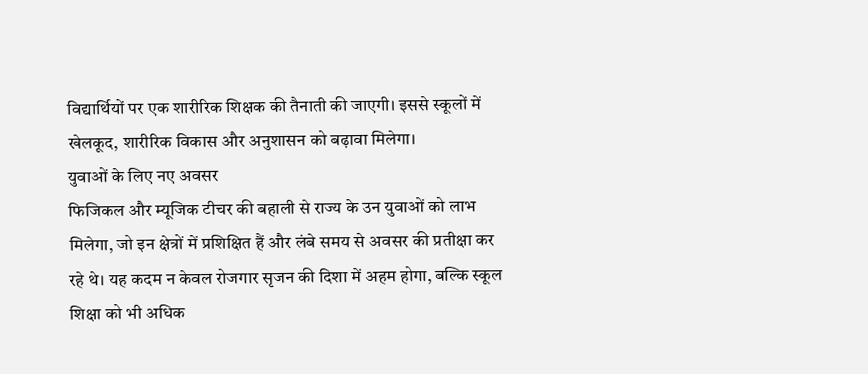विद्यार्थियों पर एक शारीरिक शिक्षक की तैनाती की जाएगी। इससे स्कूलों में खेलकूद, शारीरिक विकास और अनुशासन को बढ़ावा मिलेगा।
युवाओं के लिए नए अवसर
फिजिकल और म्यूजिक टीचर की बहाली से राज्य के उन युवाओं को लाभ मिलेगा, जो इन क्षेत्रों में प्रशिक्षित हैं और लंबे समय से अवसर की प्रतीक्षा कर रहे थे। यह कदम न केवल रोजगार सृजन की दिशा में अहम होगा, बल्कि स्कूल शिक्षा को भी अधिक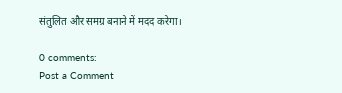संतुलित और समग्र बनाने में मदद करेगा।

0 comments:
Post a Comment